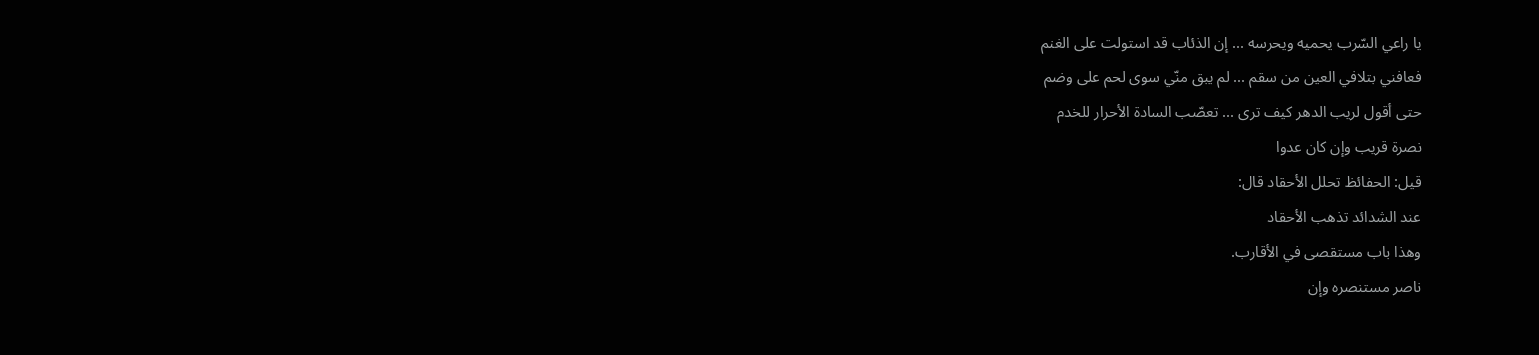يا راعي السّرب يحميه ويحرسه ... إن الذئاب قد استولت على الغنم
فعافني بتلافي العين من سقم ... لم يبق منّي سوى لحم على وضم
حتى أقول لريب الدهر كيف ترى ... تعصّب السادة الأحرار للخدم
نصرة قريب وإن كان عدوا
قيل: الحفائظ تحلل الأحقاد قال:
عند الشدائد تذهب الأحقاد
وهذا باب مستقصى في الأقارب.
ناصر مستنصره وإن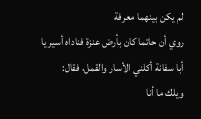لم يكن بينهما معرفة
روي أن حاتما كان بأرض عنزة فناداه أسير يا أبا سفانة أكلني الأسار والقمل، فقال:
ويلك ما أنا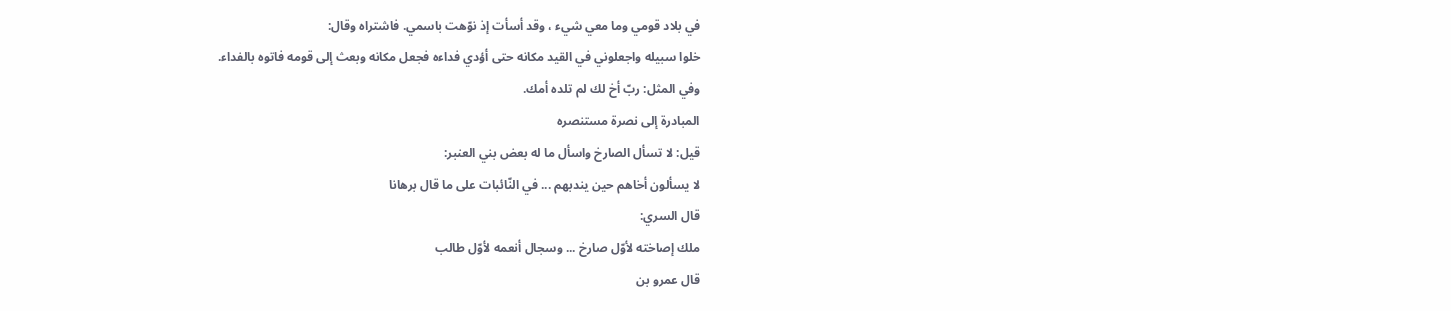في بلاد قومي وما معي شيء ، وقد أسأت إذ نوّهت باسمي. فاشتراه وقال:
خلوا سبيله واجعلوني في القيد مكانه حتى أؤدي فداءه فجعل مكانه وبعث إلى قومه فاتوه بالفداء.
وفي المثل: ربّ أخ لك لم تلده أمك.
المبادرة إلى نصرة مستنصره
قيل: لا تسأل الصارخ واسأل ما له بعض بني العنبر:
لا يسألون أخاهم حين يندبهم ... في النّائبات على ما قال برهانا
قال السري:
ملك إصاخته لأوّل صارخ ... وسجال أنعمه لأوّل طالب
قال عمرو بن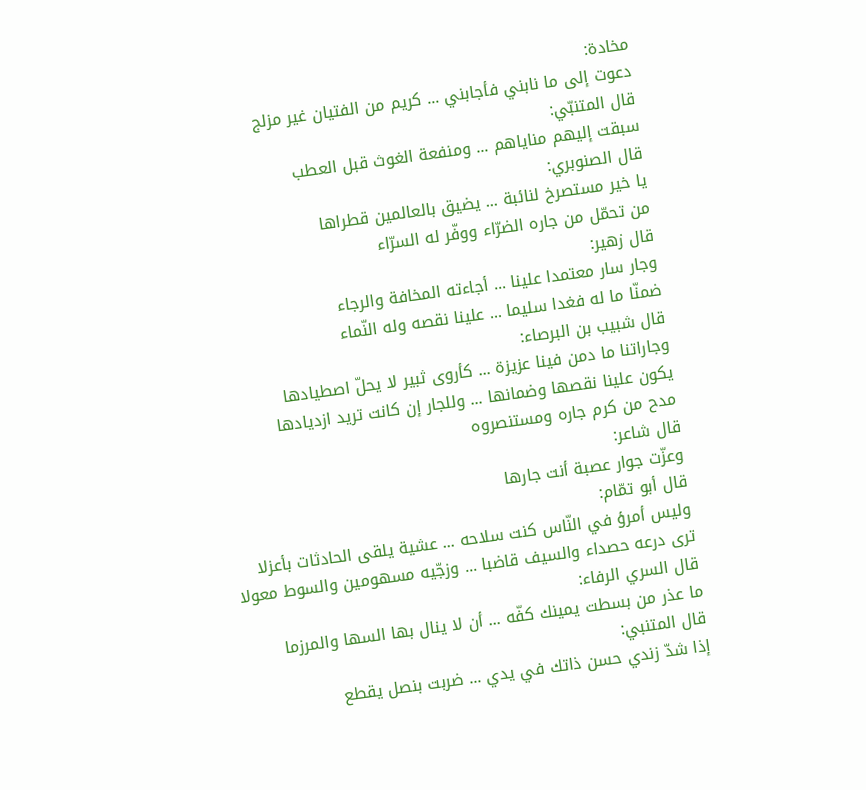مخادة:
دعوت إلى ما نابني فأجابني ... كريم من الفتيان غير مزلج
قال المتنبّي:
سبقت إليهم مناياهم ... ومنفعة الغوث قبل العطب
قال الصنوبري:
يا خير مستصرخ لنائبة ... يضيق بالعالمين قطراها
من تحمّل من جاره الضرّاء ووفّر له السرّاء
قال زهير:
وجار سار معتمدا علينا ... أجاءته المخافة والرجاء
ضمنّا ما له فغدا سليما ... علينا نقصه وله النّماء
قال شبيب بن البرصاء:
وجاراتنا ما دمن فينا عزيزة ... كأروى ثبير لا يحلّ اصطيادها
يكون علينا نقصها وضمانها ... وللجار إن كانت تريد ازديادها
مدح من كرم جاره ومستنصروه
قال شاعر:
وعزّت جوار عصبة أنت جارها
قال أبو تمّام:
وليس أمرؤ في النّاس كنت سلاحه ... عشية يلقى الحادثات بأعزلا
ترى درعه حصداء والسيف قاضبا ... وزجّيه مسهومين والسوط معولا
قال السري الرفاء:
ما عذر من بسطت يمينك كفّه ... أن لا ينال بها السها والمرزما
قال المتنبي:
إذا شدّ زندي حسن ذاتك في يدي ... ضربت بنصل يقطع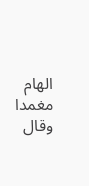الهام مغمدا
وقال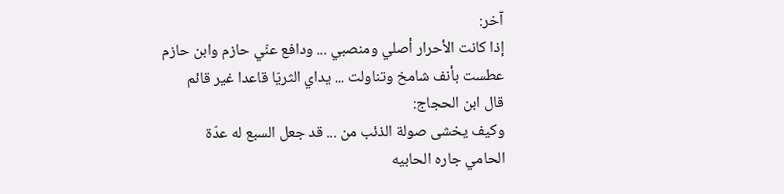آخر:
إذا كانت الأحرار أصلي ومنصبي ... ودافع عنّي حازم وابن حازم
عطست بأنف شامخ وتناولت ... يداي الثريّا قاعدا غير قائم
قال ابن الحجاج:
وكيف يخشى صولة الذئب من ... قد جعل السبع له عدّة
الحامي جاره الحابيه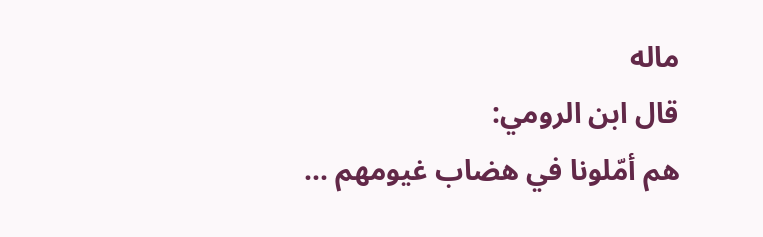ماله
قال ابن الرومي:
هم أمّلونا في هضاب غيومهم ...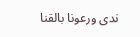ندى ورعونا بالقنا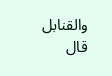والقنابل
قال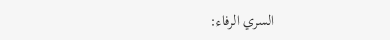السري الرفاء: